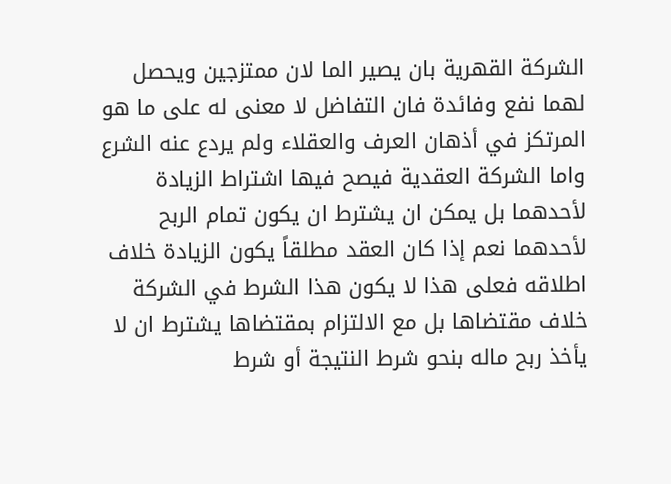الشركة القهرية بان يصير الما لان ممتزجين ويحصل لهما نفع وفائدة فان التفاضل لا معنى له على ما هو المرتكز في أذهان العرف والعقلاء ولم يردع عنه الشرع واما الشركة العقدية فيصح فيها اشتراط الزيادة لأحدهما بل يمكن ان يشترط ان يكون تمام الربح لأحدهما نعم إذا كان العقد مطلقاً يكون الزيادة خلاف اطلاقه فعلى هذا لا يكون هذا الشرط في الشركة خلاف مقتضاها بل مع الالتزام بمقتضاها يشترط ان لا يأخذ ربح ماله بنحو شرط النتيجة أو شرط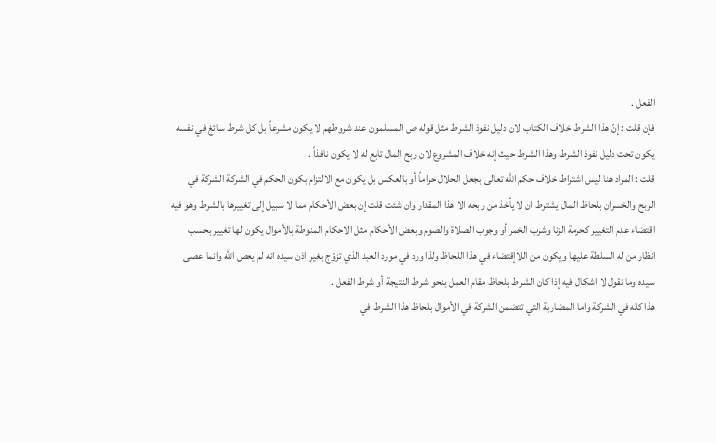الفعل .
فإن قلت : إنّ هذا الشرط خلاف الكتاب لان دليل نفوذ الشرط مثل قوله ص المسلمون عند شروطهم لا يكون مشرعاً بل كل شرط سائغ في نفسه يكون تحت دليل نفوذ الشرط وهذا الشرط حيث إنه خلاف المشروع لان ربح المال تابع له لا يكون نافذاً .
قلت : المراد هنا ليس اشتراط خلاف حكم الله تعالى بجعل الحلال حراماً أو بالعكس بل يكون مع الالتزام بكون الحكم في الشركة الشركة في الربح والخسران بلحاظ المال يشترط ان لا يأخذ من ربحه الا هذا المقدار وان شئت قلت إن بعض الأحكام مما لا سبيل إلى تغييرها بالشرط وهو فيه اقتضاء عدم التغيير كحرمة الزنا وشرب الخمر أو وجوب الصلاة والصوم وبعض الأحكام مثل الاحكام المنوطة بالأموال يكون لها تغيير بحسب انظار من له السلطة عليها ويكون من اللاإقتضاء في هذا اللحاظ ولذا ورد في مورد العبد الذي تزوّج بغير اذن سيده انه لم يعص الله وانما عصى سيده وما نقول لا اشكال فيه إذا كان الشرط بلحاظ مقام العمل بنحو شرط النتيجة أو شرط الفعل .
هذا كله في الشركة واما المضاربة التي تتضمن الشركة في الأموال بلحاظ هذا الشرط في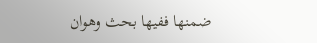ضمنها ففيها بحث وهوان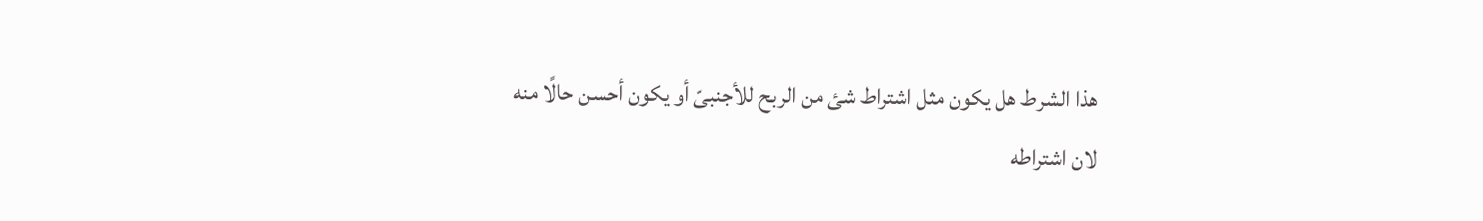هذا الشرط هل يكون مثل اشتراط شئ من الربح للأجنبىّ أو يكون أحسن حالًا منه لان اشتراطه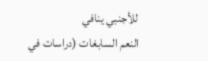للأجنبي ينافي
النعم السابغات (دراسات في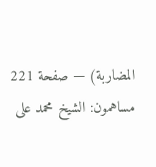المضاربة) — صفحة 221
مساهمون: الشيخ محمد على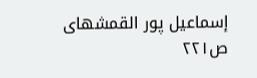إسماعيل پور القمشهاى
ص٢٢١